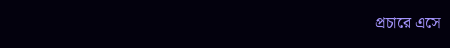প্রচারে এসে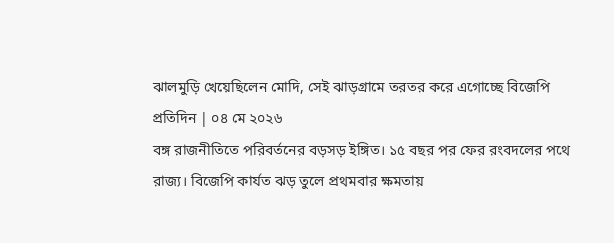ঝালমুড়ি খেয়েছিলেন মোদি, সেই ঝাড়গ্রামে তরতর করে এগোচ্ছে বিজেপি
প্রতিদিন | ০৪ মে ২০২৬
বঙ্গ রাজনীতিতে পরিবর্তনের বড়সড় ইঙ্গিত। ১৫ বছর পর ফের রংবদলের পথে রাজ্য। বিজেপি কার্যত ঝড় তুলে প্রথমবার ক্ষমতায়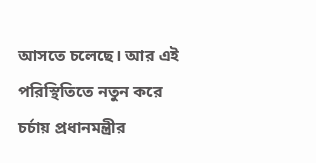আসতে চলেছে। আর এই পরিস্থিতিতে নতুন করে চর্চায় প্রধানমন্ত্রীর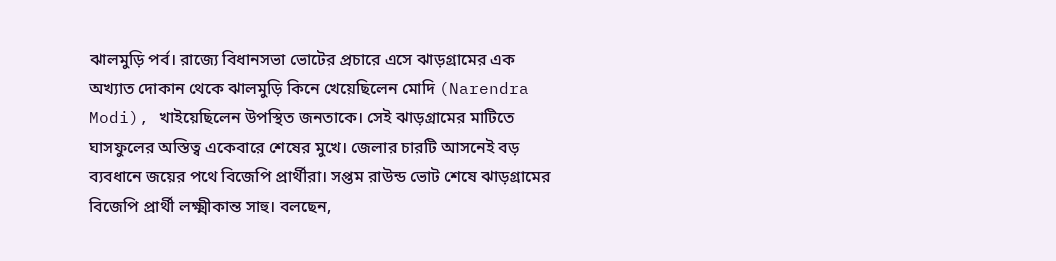ঝালমুড়ি পর্ব। রাজ্যে বিধানসভা ভোটের প্রচারে এসে ঝাড়গ্রামের এক অখ্যাত দোকান থেকে ঝালমুড়ি কিনে খেয়েছিলেন মোদি (Narendra Modi), খাইয়েছিলেন উপস্থিত জনতাকে। সেই ঝাড়গ্রামের মাটিতে ঘাসফুলের অস্তিত্ব একেবারে শেষের মুখে। জেলার চারটি আসনেই বড় ব্যবধানে জয়ের পথে বিজেপি প্রার্থীরা। সপ্তম রাউন্ড ভোট শেষে ঝাড়গ্রামের বিজেপি প্রার্থী লক্ষ্মীকান্ত সাহু। বলছেন,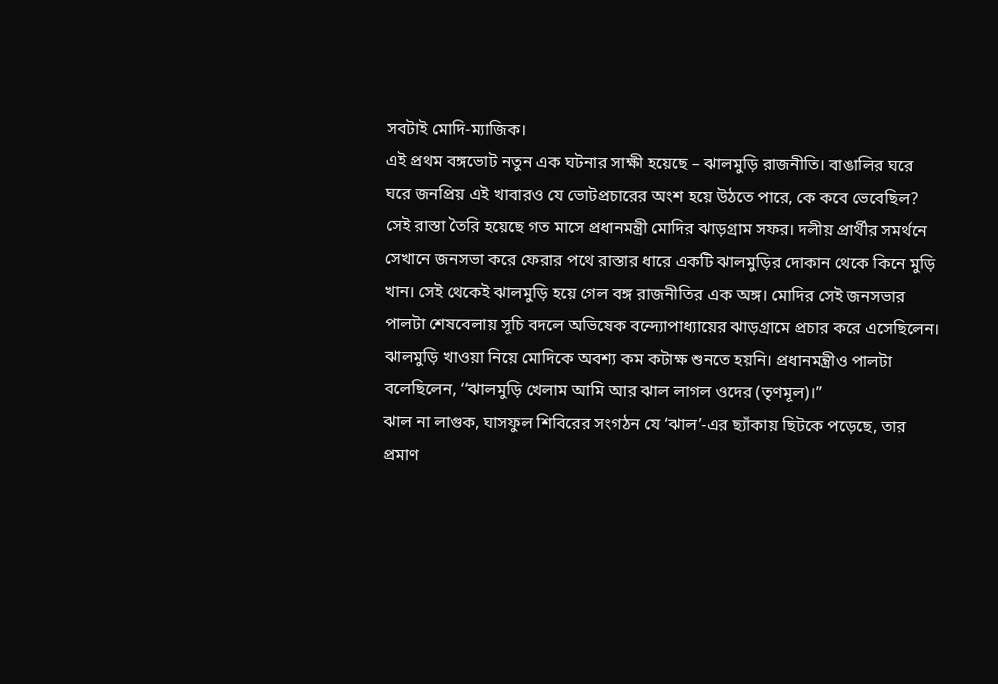সবটাই মোদি-ম্যাজিক।
এই প্রথম বঙ্গভোট নতুন এক ঘটনার সাক্ষী হয়েছে – ঝালমুড়ি রাজনীতি। বাঙালির ঘরে ঘরে জনপ্রিয় এই খাবারও যে ভোটপ্রচারের অংশ হয়ে উঠতে পারে, কে কবে ভেবেছিল? সেই রাস্তা তৈরি হয়েছে গত মাসে প্রধানমন্ত্রী মোদির ঝাড়গ্রাম সফর। দলীয় প্রার্থীর সমর্থনে সেখানে জনসভা করে ফেরার পথে রাস্তার ধারে একটি ঝালমুড়ির দোকান থেকে কিনে মুড়ি খান। সেই থেকেই ঝালমুড়ি হয়ে গেল বঙ্গ রাজনীতির এক অঙ্গ। মোদির সেই জনসভার পালটা শেষবেলায় সূচি বদলে অভিষেক বন্দ্যোপাধ্যায়ের ঝাড়গ্রামে প্রচার করে এসেছিলেন। ঝালমুড়ি খাওয়া নিয়ে মোদিকে অবশ্য কম কটাক্ষ শুনতে হয়নি। প্রধানমন্ত্রীও পালটা বলেছিলেন, ‘‘ঝালমুড়ি খেলাম আমি আর ঝাল লাগল ওদের (তৃণমূল)।”
ঝাল না লাগুক, ঘাসফুল শিবিরের সংগঠন যে ‘ঝাল’-এর ছ্যাঁকায় ছিটকে পড়েছে, তার প্রমাণ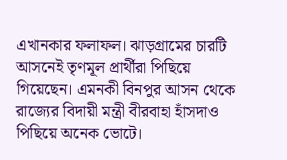এখানকার ফলাফল। ঝাড়গ্রামের চারটি আসনেই তৃণমূল প্রার্থীরা পিছিয়ে গিয়েছেন। এমনকী বিনপুর আসন থেকে রাজ্যের বিদায়ী মন্ত্রী বীরবাহা হাঁসদাও পিছিয়ে অনেক ভোটে।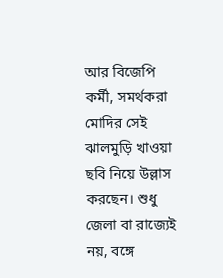আর বিজেপি কর্মী, সমর্থকরা মোদির সেই ঝালমুড়ি খাওয়া ছবি নিয়ে উল্লাস করছেন। শুধু জেলা বা রাজ্যেই নয়, বঙ্গে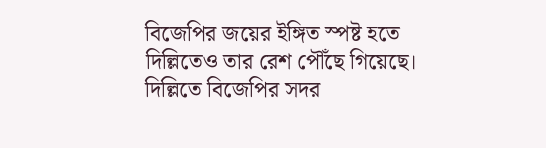বিজেপির জয়ের ইঙ্গিত স্পষ্ট হতে দিল্লিতেও তার রেশ পৌঁছে গিয়েছে। দিল্লিতে বিজেপির সদর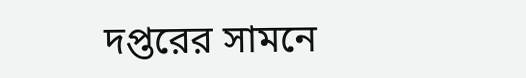দপ্তরের সামনে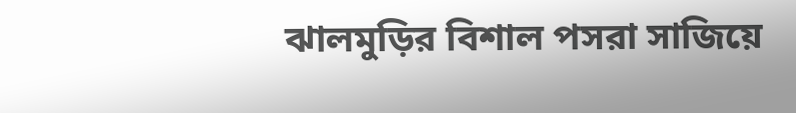ঝালমুড়ির বিশাল পসরা সাজিয়ে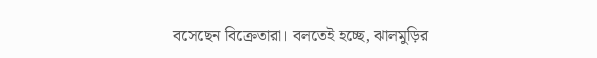বসেছেন বিক্রেতারা। বলতেই হচ্ছে, ঝালমুড়ির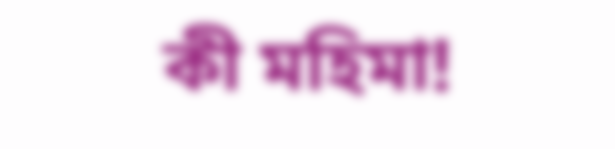কী মহিমা!